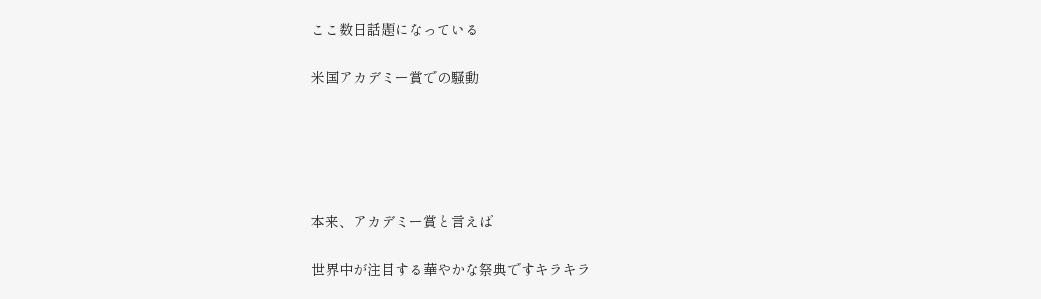ここ数日話題になっている

米国アカデミー賞での騒動





本来、アカデミー賞と言えば

世界中が注目する華やかな祭典ですキラキラ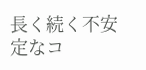長く続く不安定なコ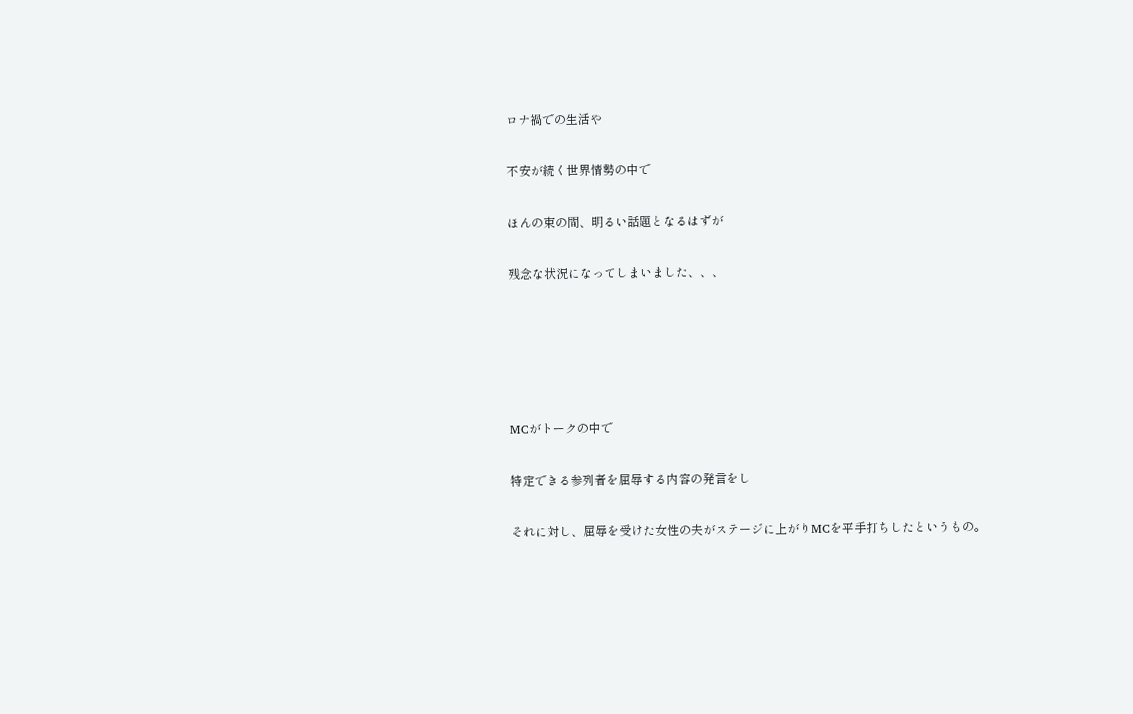ロナ禍での生活や

不安が続く世界情勢の中で

ほんの束の間、明るい話題となるはずが

残念な状況になってしまいました、、、





MCがトークの中で

特定できる参列者を屈辱する内容の発言をし

それに対し、屈辱を受けた女性の夫がステージに上がりMCを平手打ちしたというもの。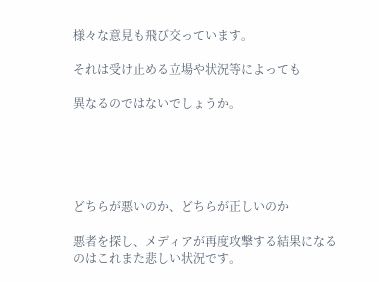様々な意見も飛び交っています。

それは受け止める立場や状況等によっても

異なるのではないでしょうか。





どちらが悪いのか、どちらが正しいのか

悪者を探し、メディアが再度攻撃する結果になるのはこれまた悲しい状況です。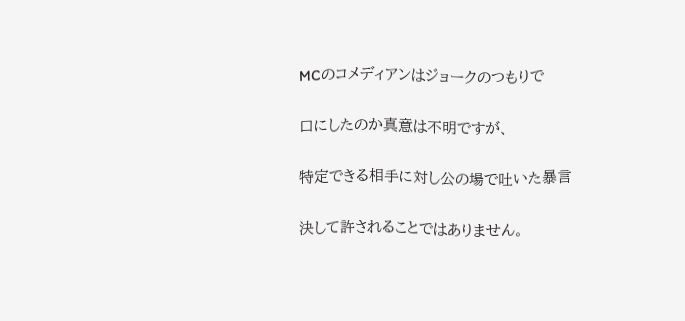MCのコメディアンはジョークのつもりで

口にしたのか真意は不明ですが、

特定できる相手に対し公の場で吐いた暴言

決して許されることではありません。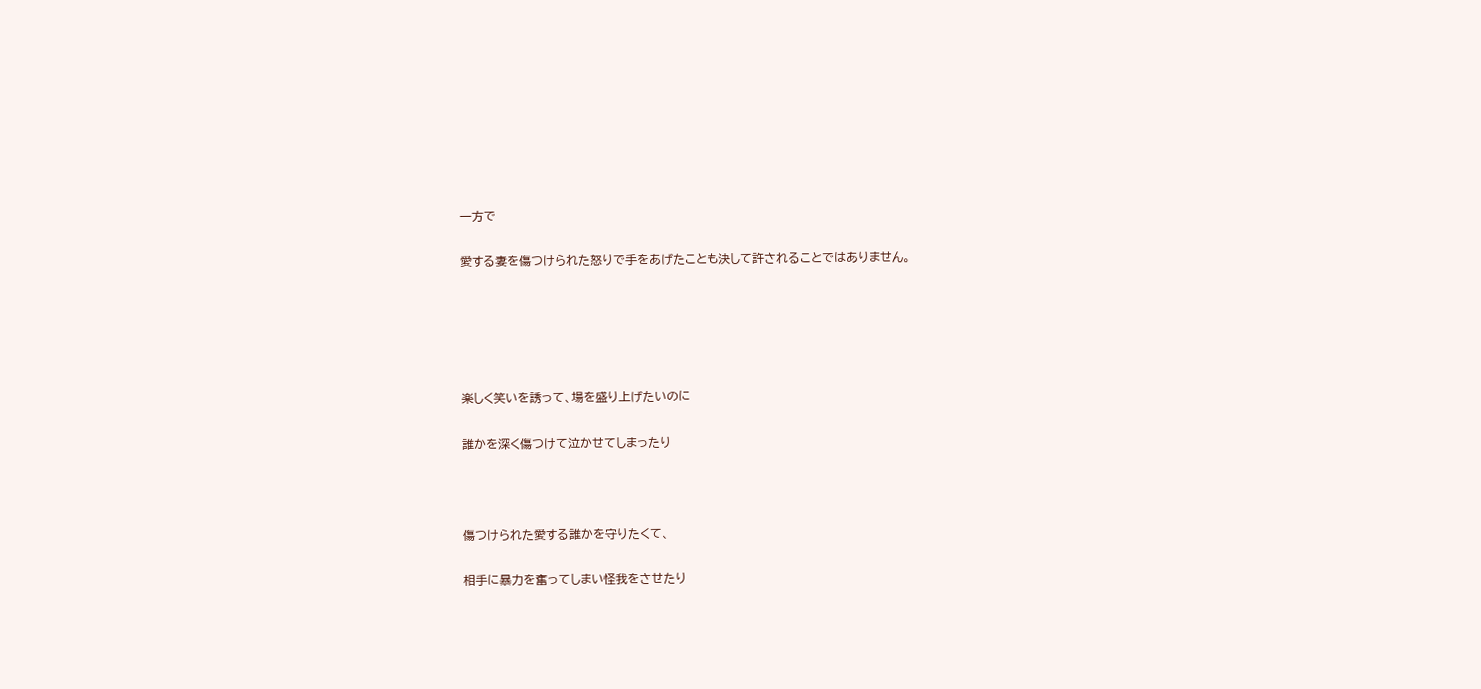一方で

愛する妻を傷つけられた怒りで手をあげたことも決して許されることではありません。





楽しく笑いを誘って、場を盛り上げたいのに

誰かを深く傷つけて泣かせてしまったり



傷つけられた愛する誰かを守りたくて、

相手に暴力を奮ってしまい怪我をさせたり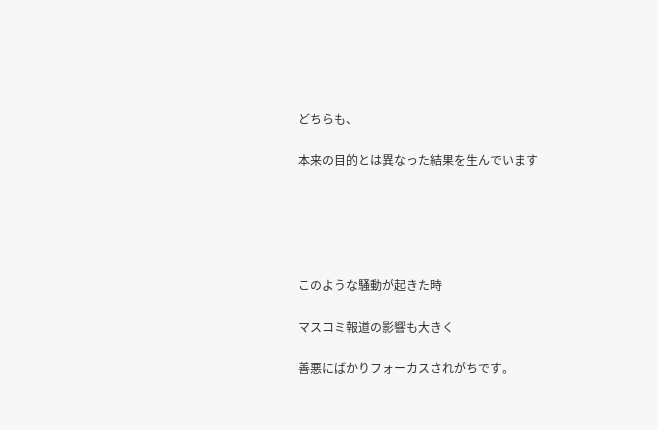どちらも、

本来の目的とは異なった結果を生んでいます





このような騒動が起きた時

マスコミ報道の影響も大きく

善悪にばかりフォーカスされがちです。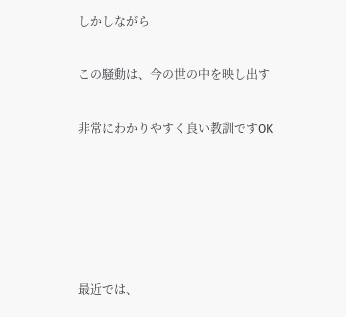しかしながら

この騒動は、今の世の中を映し出す

非常にわかりやすく良い教訓ですOK





最近では、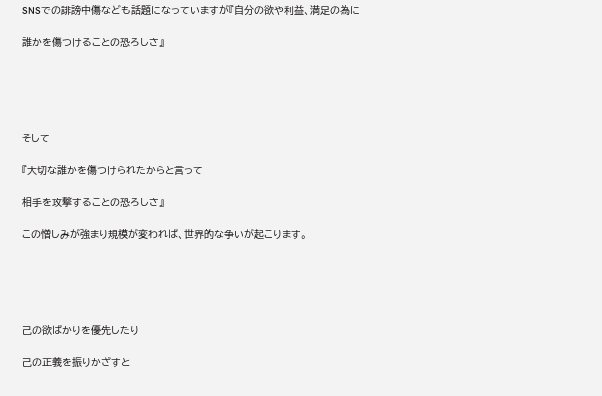SNSでの誹謗中傷なども話題になっていますが『自分の欲や利益、満足の為に

誰かを傷つけることの恐ろしさ』





そして

『大切な誰かを傷つけられたからと言って

相手を攻撃することの恐ろしさ』

この憎しみが強まり規模が変われば、世界的な争いが起こります。





己の欲ばかりを優先したり

己の正義を振りかざすと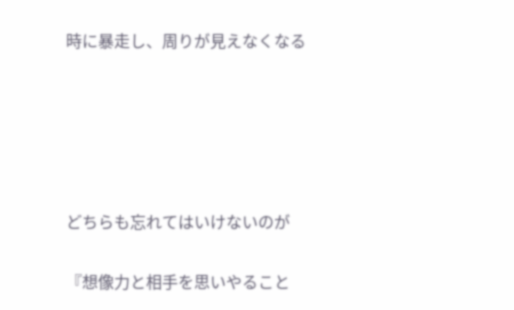時に暴走し、周りが見えなくなる





どちらも忘れてはいけないのが

『想像力と相手を思いやること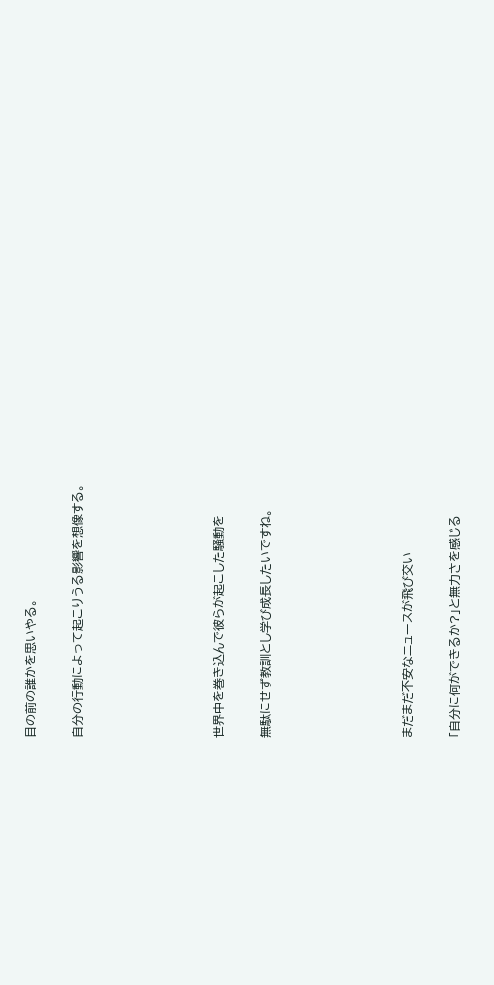目の前の誰かを思いやる。

自分の行動によって起こりうる影響を想像する。





世界中を巻き込んで彼らが起こした騒動を

無駄にせず教訓とし学び成長したいですね。





まだまだ不安なニュースが飛び交い

「自分に何ができるか?」と無力さを感じる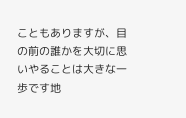こともありますが、目の前の誰かを大切に思いやることは大きな一歩です地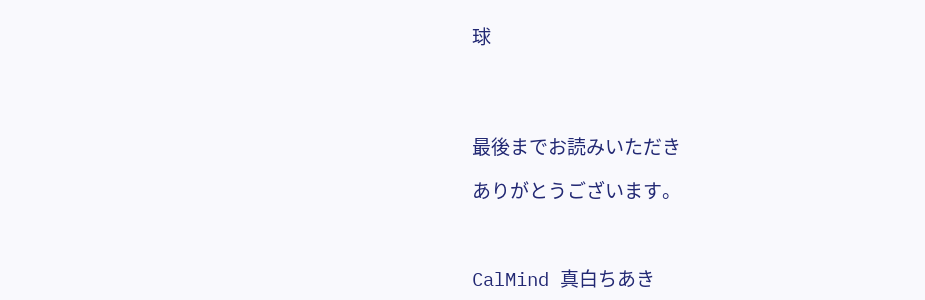球




最後までお読みいただき

ありがとうございます。



CalMind 真白ちあき